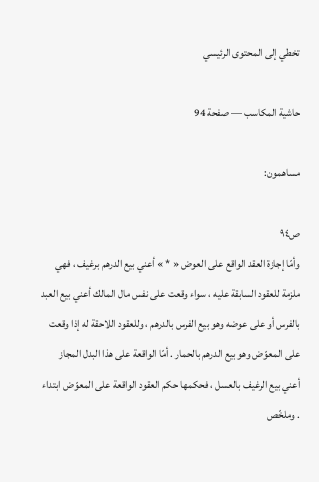تخطي إلى المحتوى الرئيسي

حاشية المكاسب — صفحة 94

مساهمون:

ص٩٤
وأمّا إجازة العقد الواقع على العوض « * » أعني بيع الدرهم برغيف ، فهي ملزمة للعقود السابقة عليه ، سواء وقعت على نفس مال المالك أعني بيع العبد بالفرس أو على عوضه وهو بيع الفرس بالدرهم ، وللعقود اللاحقة له إذا وقعت على المعوّض وهو بيع الدرهم بالحمار . أمّا الواقعة على هذا البدل المجاز أعني بيع الرغيف بالعسل ، فحكمها حكم العقود الواقعة على المعوّض ابتداء . وملخّص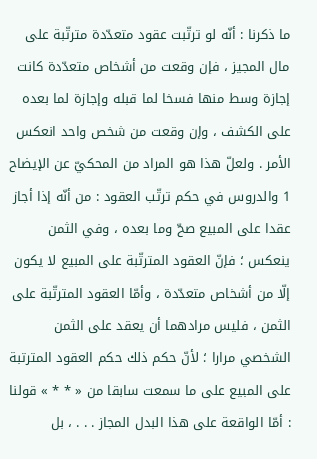ما ذكرنا : أنّه لو ترتّبت عقود متعدّدة مترتّبة على مال المجيز ، فإن وقعت من أشخاص متعدّدة كانت إجازة وسط منها فسخا لما قبله وإجازة لما بعده على الكشف ، وإن وقعت من شخص واحد انعكس الأمر . ولعلّ هذا هو المراد من المحكيّ عن الإيضاح 1 والدروس في حكم ترتّب العقود : من أنّه إذا أجاز عقدا على المبيع صحّ وما بعده ، وفي الثمن ينعكس ؛ فإنّ العقود المترتّبة على المبيع لا يكون إلّا من أشخاص متعدّدة ، وأمّا العقود المترتّبة على الثمن ، فليس مرادهما أن يعقد على الثمن الشخصي مرارا ؛ لأنّ حكم ذلك حكم العقود المترتبة على المبيع على ما سمعت سابقا من « * * » قولنا : أمّا الواقعة على هذا البدل المجاز . . . ، بل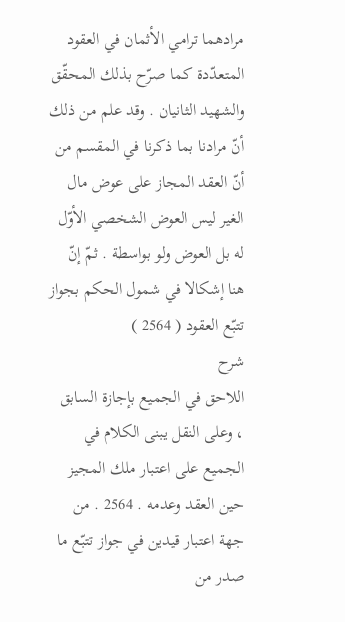مرادهما ترامي الأثمان في العقود المتعدّدة كما صرّح بذلك المحقّق والشهيد الثانيان . وقد علم من ذلك أنّ مرادنا بما ذكرنا في المقسم من أنّ العقد المجاز على عوض مال الغير ليس العوض الشخصي الأوّل له بل العوض ولو بواسطة . ثمّ إنّ هنا إشكالا في شمول الحكم بجواز تتبّع العقود ( 2564 )
شرح
اللاحق في الجميع بإجازة السابق ، وعلى النقل يبنى الكلام في الجميع على اعتبار ملك المجيز حين العقد وعدمه . 2564 . من جهة اعتبار قيدين في جواز تتبّع ما صدر من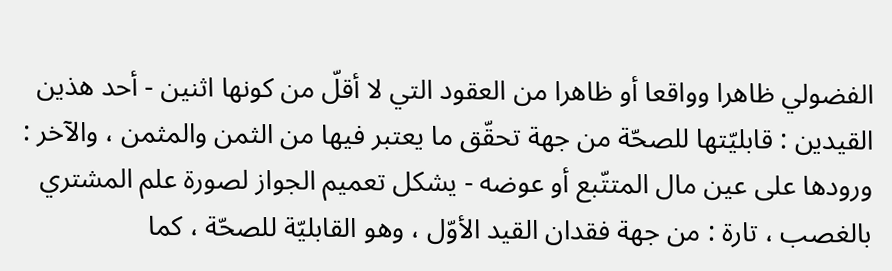الفضولي ظاهرا وواقعا أو ظاهرا من العقود التي لا أقلّ من كونها اثنين - أحد هذين القيدين : قابليّتها للصحّة من جهة تحقّق ما يعتبر فيها من الثمن والمثمن ، والآخر : ورودها على عين مال المتتّبع أو عوضه - يشكل تعميم الجواز لصورة علم المشتري بالغصب ، تارة : من جهة فقدان القيد الأوّل ، وهو القابليّة للصحّة ، كما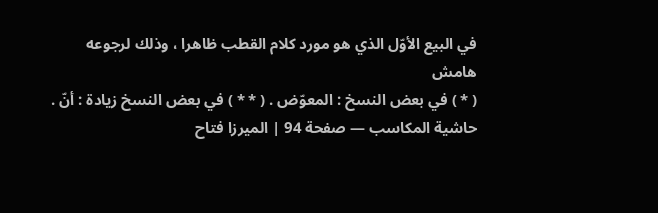في البيع الأوّل الذي هو مورد كلام القطب ظاهرا ، وذلك لرجوعه
هامش
( * ) في بعض النسخ : المعوّض . ( * * ) في بعض النسخ زيادة : أنّ .
حاشية المكاسب — صفحة 94 | الميرزا فتاح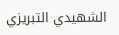الشهيدي التبريزي